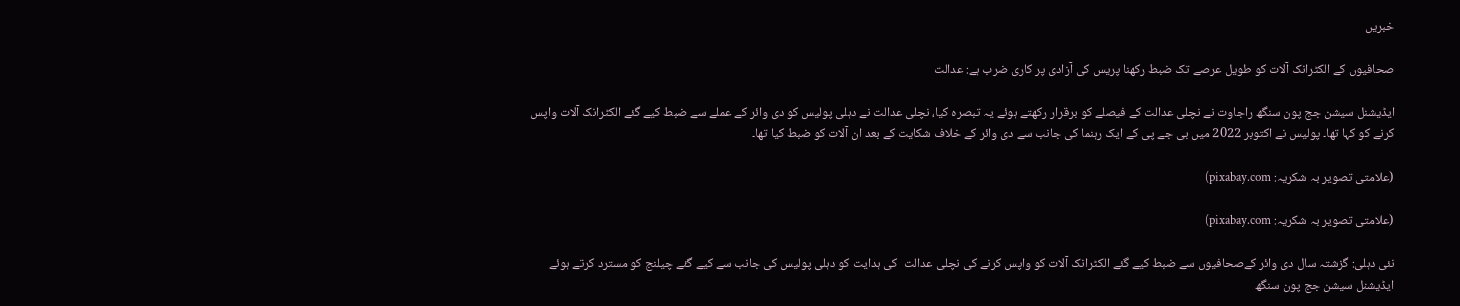خبریں

صحافیوں کے الکٹرانک آلات کو طویل عرصے تک ضبط رکھنا پریس کی آزادی پر کاری ضرب ہے: عدالت

ایڈیشنل سیشن جج پون سنگھ راجاوت نے نچلی عدالت کے فیصلے کو برقرار رکھتے ہوئے یہ تبصرہ کیا، نچلی عدالت نے دہلی پولیس کو دی وائر کے عملے سے ضبط کیے گئے الکٹرانک آلات واپس کرنے کو کہا تھا۔ پولیس نے اکتوبر 2022 میں بی جے پی کے ایک رہنما کی جانب سے دی وائر کے خلاف شکایت کے بعد ان آلات کو ضبط کیا تھا۔

(علامتی تصویر بہ شکریہ: pixabay.com)

(علامتی تصویر بہ شکریہ: pixabay.com)

نئی دہلی: گزشتہ سال دی وائر کےصحافیوں سے ضبط کیے گئے الکٹرانک آلات کو واپس کرنے کی نچلی عدالت  کی ہدایت کو دہلی پولیس کی جانب سے کیے گئے چیلنج کو مسترد کرتے ہوئے ایڈیشنل سیشن جج پون سنگھ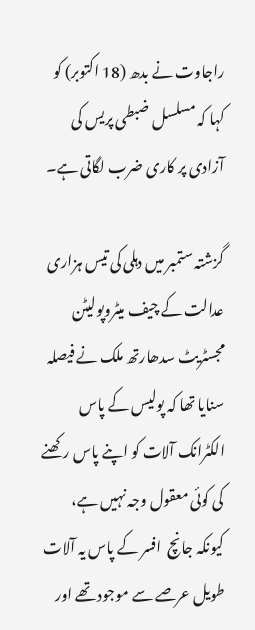راجاوت نے بدھ (18 اکتوبر) کو کہا کہ مسلسل ضبطی پریس کی آزادی پر کاری ضرب لگاتی ہے۔

گزشتہ ستمبر میں دہلی کی تیس ہزاری عدالت کے چیف میٹروپولیٹن مجسٹریٹ سدھارتھ ملک نے فیصلہ سنایا تھا کہ پولیس کے پاس الکٹرانک آلات کو اپنے پاس رکھنے کی کوئی معقول وجہ نہیں ہے، کیونکہ جانچ  افسر کے پاس یہ آلات طویل عرصے سے موجود تھے اور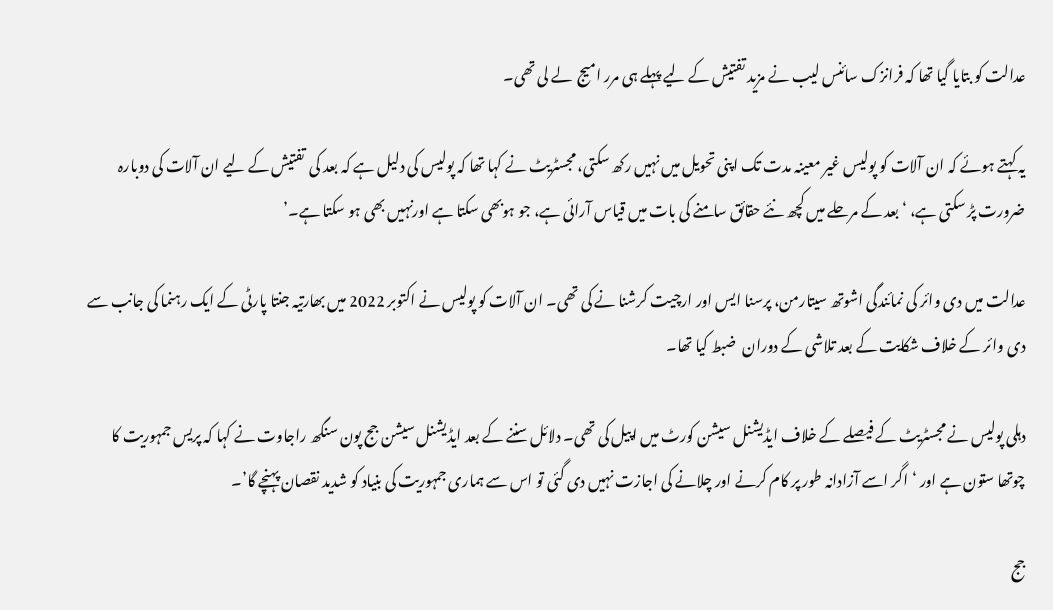عدالت کو بتایا گیا تھا کہ فرانزک سائنس لیب نے مزید تفتیش کے لیے پہلے ہی مرر امیج  لے لی تھی۔

یہ کہتے ہوئے کہ ان آلات کو پولیس غیر معینہ مدت تک اپنی تحویل میں نہیں رکھ سکتی، مجسٹریٹ نے کہا تھا کہ پولیس کی دلیل ہے کہ بعد کی  تفتیش کے لیے ان آلات کی دوبارہ ضرورت پڑ سکتی ہے، ‘ بعد کے مرحلے میں کچھ نئے حقائق سامنے کی بات میں قیاس آرائی ہے، جو ہوبھی سکتا ہے اورنہیں بھی ہو سکتا ہے۔’

عدالت میں دی وائر کی نمائندگی اشوتھ سیتارمن، پرسنا ایس اور ارچیت کرشنا نے کی تھی۔ ان آلات کو پولیس نے اکتوبر 2022 میں بھارتیہ جنتا پارٹی کے ایک رہنما کی جانب سے دی وائر کے خلاف شکایت کے بعد تلاشی کے دوران  ضبط کیا تھا۔

دہلی پولیس نے مجسٹریٹ کے فیصلے کے خلاف ایڈیشنل سیشن کورٹ میں اپیل کی تھی۔ دلائل سننے کے بعد ایڈیشنل سیشن جج پون سنگھ راجاوت نے کہا کہ پریس جمہوریت کا چوتھا ستون ہے اور ‘اگر اسے آزادانہ طور پر کام کرنے اور چلانے کی اجازت نہیں دی گئی تو اس سے ہماری جمہوریت کی بنیاد کو شدید نقصان پہنچے گا’۔

جج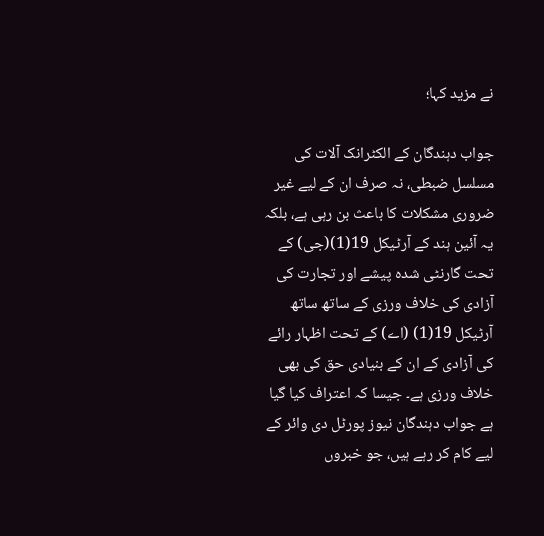نے مزید کہا؛

جواب دہندگان کے الکٹرانک آلات کی مسلسل ضبطی، نہ صرف ان کے لیے غیر ضروری مشکلات کا باعث بن رہی ہے، بلکہ یہ آئین ہند کے آرٹیکل 19(1)(جی) کے تحت گارنٹی شدہ پیشے اور تجارت کی آزادی کی خلاف ورزی کے ساتھ ساتھ آرٹیکل 19(1) (اے) کے تحت اظہار رائے کی آزادی کے ان کے بنیادی حق کی بھی خلاف ورزی ہے۔ جیسا کہ اعتراف کیا گیا ہے جواب دہندگان نیوز پورٹل دی وائر کے لیے کام کر رہے ہیں، جو خبروں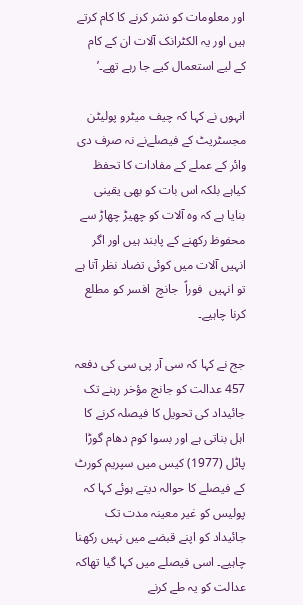اور معلومات کو نشر کرنے کا کام کرتے  ہیں اور یہ الکٹرانک آلات ان کے کام کے لیے استعمال کیے جا رہے تھے۔’

انہوں نے کہا کہ چیف میٹرو پولیٹن مجسٹریٹ کے فیصلےنے نہ صرف دی وائر کے عملے کے مفادات کا تحفظ کیاہے بلکہ اس بات کو بھی یقینی بنایا ہے کہ وہ آلات کو چھیڑ چھاڑ سے محفوظ رکھنے کے پابند ہیں اور اگر انہیں آلات میں کوئی تضاد نظر آتا ہے تو انہیں  فوراً  جانچ  افسر کو مطلع کرنا چاہیے۔

جج نے کہا کہ سی آر پی سی کی دفعہ 457 عدالت کو جانچ مؤخر رہنے تک جائیداد کی تحویل کا فیصلہ کرنے کا اہل بناتی ہے اور بسوا کوم دھام گوڑا پاٹل (1977) کیس میں سپریم کورٹ کے فیصلے کا حوالہ دیتے ہوئے کہا کہ پولیس کو غیر معینہ مدت تک جائیداد کو اپنے قبضے میں نہیں رکھنا چاہیے۔ اسی فیصلے میں کہا گیا تھاکہ عدالت کو یہ طے کرنے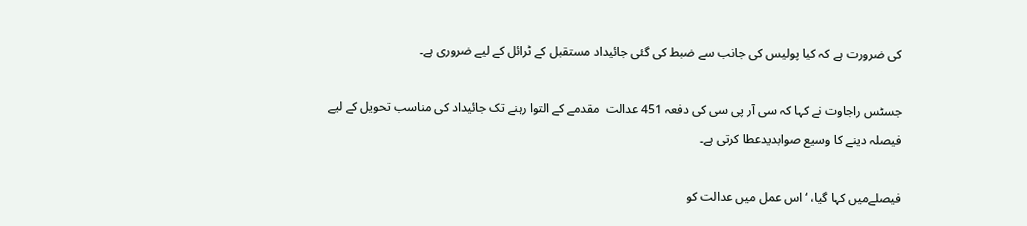کی ضرورت ہے کہ کیا پولیس کی جانب سے ضبط کی گئی جائیداد مستقبل کے ٹرائل کے لیے ضروری ہے۔

جسٹس راجاوت نے کہا کہ سی آر پی سی کی دفعہ 451 عدالت  مقدمے کے التوا رہنے تک جائیداد کی مناسب تحویل کے لیے فیصلہ دینے کا وسیع صوابدیدعطا کرتی ہے۔

فیصلےمیں کہا گیا، ‘اس عمل میں عدالت کو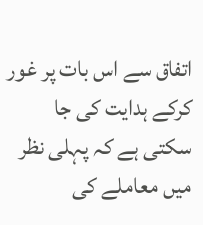اتفاق سے اس بات پر غور کرکے ہدایت کی جا سکتی ہے کہ پہلی نظر میں معاملے کی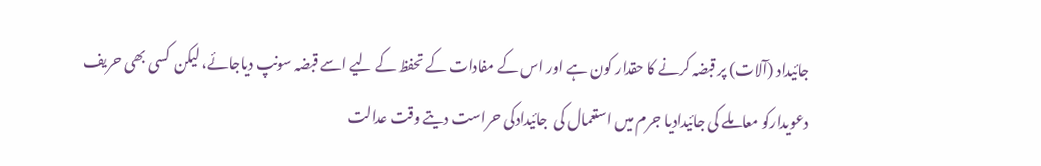جائیداد (آلات) پر قبضہ کرنے کا حقدار کون ہے اور اس کے مفادات کے تحفظ کے لیے اسے قبضہ سونپ دیاجائے، لیکن  کسی بھی حریف دعویدارکو معاملے کی جائیدادیا جرم میں استعمال کی  جائیدادکی حراست دیتے وقت عدالت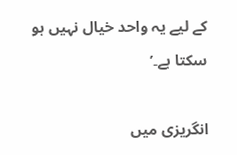کے لیے یہ واحد خیال نہیں ہو سکتا ہے۔’

انگریزی میں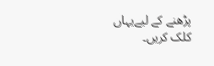پڑھنے کے لیےیہاں کلک کریں۔